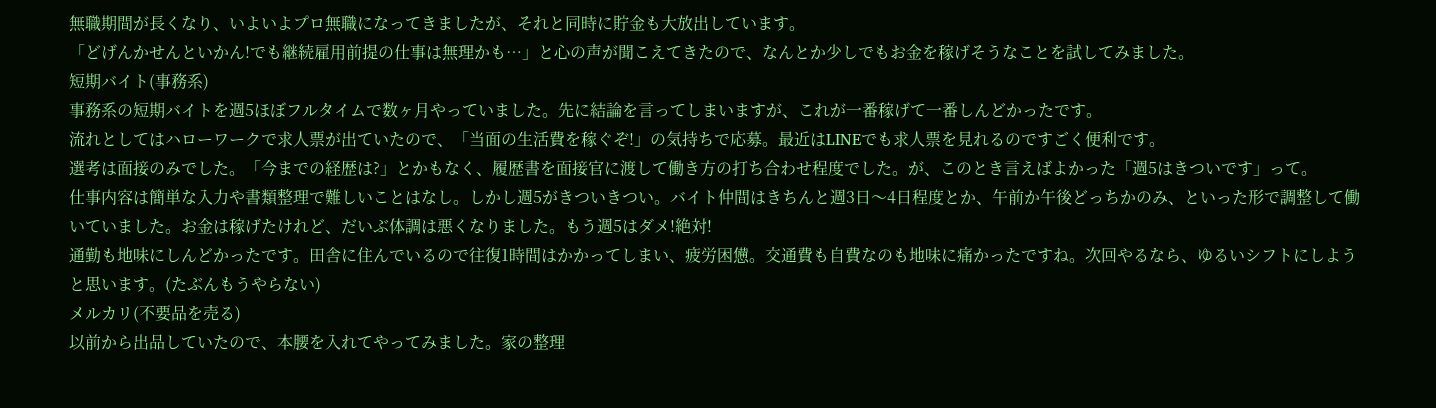無職期間が長くなり、いよいよプロ無職になってきましたが、それと同時に貯金も大放出しています。
「どげんかせんといかん!でも継続雇用前提の仕事は無理かも…」と心の声が聞こえてきたので、なんとか少しでもお金を稼げそうなことを試してみました。
短期バイト(事務系)
事務系の短期バイトを週5ほぼフルタイムで数ヶ月やっていました。先に結論を言ってしまいますが、これが一番稼げて一番しんどかったです。
流れとしてはハローワークで求人票が出ていたので、「当面の生活費を稼ぐぞ!」の気持ちで応募。最近はLINEでも求人票を見れるのですごく便利です。
選考は面接のみでした。「今までの経歴は?」とかもなく、履歴書を面接官に渡して働き方の打ち合わせ程度でした。が、このとき言えばよかった「週5はきついです」って。
仕事内容は簡単な入力や書類整理で難しいことはなし。しかし週5がきついきつい。バイト仲間はきちんと週3日〜4日程度とか、午前か午後どっちかのみ、といった形で調整して働いていました。お金は稼げたけれど、だいぶ体調は悪くなりました。もう週5はダメ!絶対!
通勤も地味にしんどかったです。田舎に住んでいるので往復1時間はかかってしまい、疲労困憊。交通費も自費なのも地味に痛かったですね。次回やるなら、ゆるいシフトにしようと思います。(たぶんもうやらない)
メルカリ(不要品を売る)
以前から出品していたので、本腰を入れてやってみました。家の整理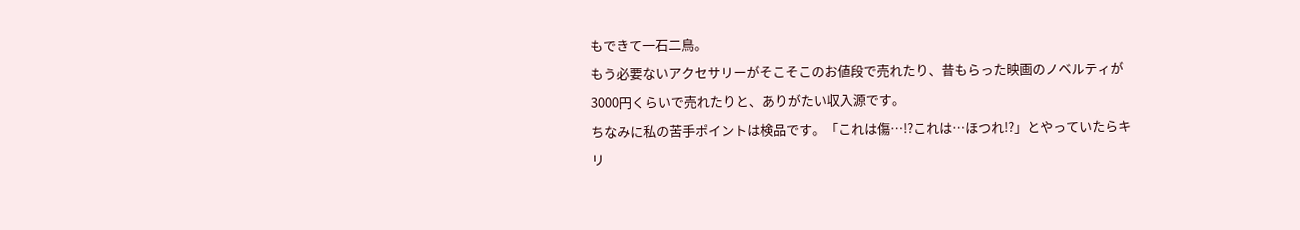もできて一石二鳥。
もう必要ないアクセサリーがそこそこのお値段で売れたり、昔もらった映画のノベルティが3000円くらいで売れたりと、ありがたい収入源です。
ちなみに私の苦手ポイントは検品です。「これは傷…!?これは…ほつれ!?」とやっていたらキリ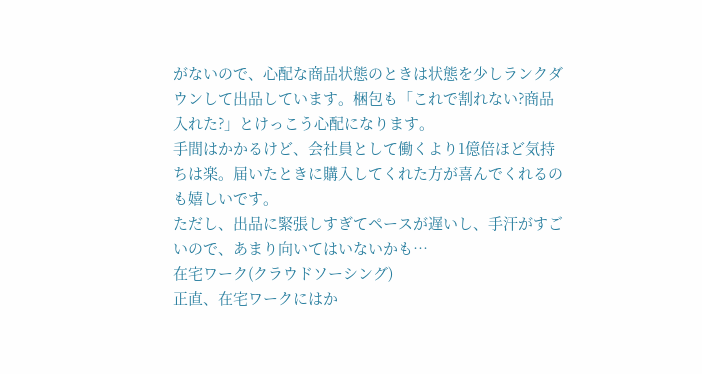がないので、心配な商品状態のときは状態を少しランクダウンして出品しています。梱包も「これで割れない?商品入れた?」とけっこう心配になります。
手間はかかるけど、会社員として働くより1億倍ほど気持ちは楽。届いたときに購入してくれた方が喜んでくれるのも嬉しいです。
ただし、出品に緊張しすぎてペースが遅いし、手汗がすごいので、あまり向いてはいないかも…
在宅ワーク(クラウドソーシング)
正直、在宅ワークにはか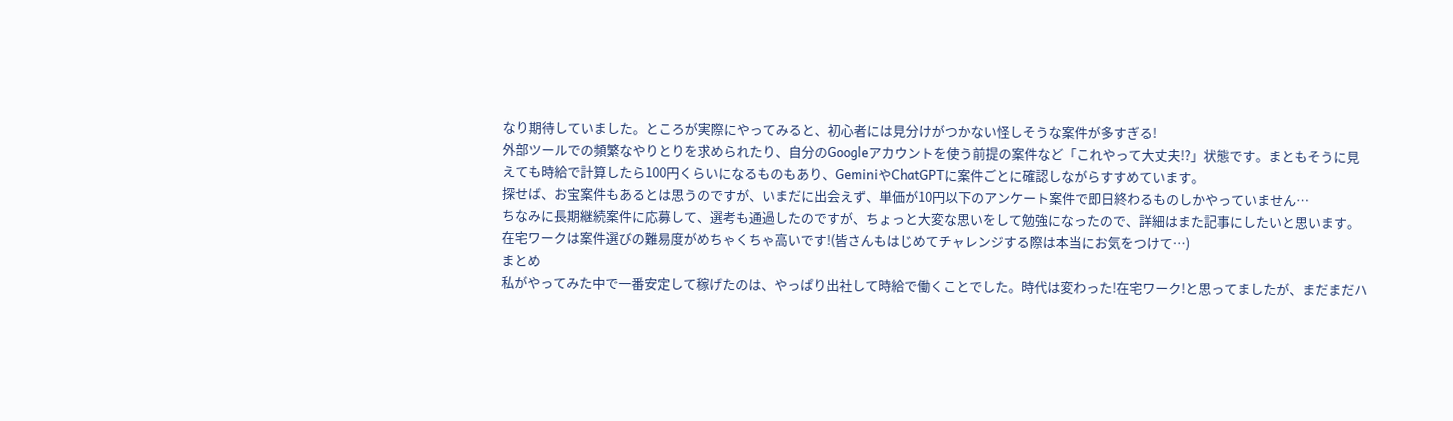なり期待していました。ところが実際にやってみると、初心者には見分けがつかない怪しそうな案件が多すぎる!
外部ツールでの頻繁なやりとりを求められたり、自分のGoogleアカウントを使う前提の案件など「これやって大丈夫!?」状態です。まともそうに見えても時給で計算したら100円くらいになるものもあり、GeminiやChatGPTに案件ごとに確認しながらすすめています。
探せば、お宝案件もあるとは思うのですが、いまだに出会えず、単価が10円以下のアンケート案件で即日終わるものしかやっていません…
ちなみに長期継続案件に応募して、選考も通過したのですが、ちょっと大変な思いをして勉強になったので、詳細はまた記事にしたいと思います。
在宅ワークは案件選びの難易度がめちゃくちゃ高いです!(皆さんもはじめてチャレンジする際は本当にお気をつけて…)
まとめ
私がやってみた中で一番安定して稼げたのは、やっぱり出社して時給で働くことでした。時代は変わった!在宅ワーク!と思ってましたが、まだまだハ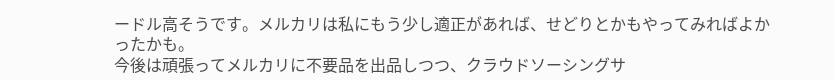ードル高そうです。メルカリは私にもう少し適正があれば、せどりとかもやってみればよかったかも。
今後は頑張ってメルカリに不要品を出品しつつ、クラウドソーシングサ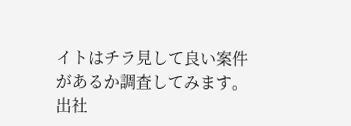イトはチラ見して良い案件があるか調査してみます。
出社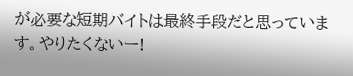が必要な短期バイトは最終手段だと思っています。やりたくないー!